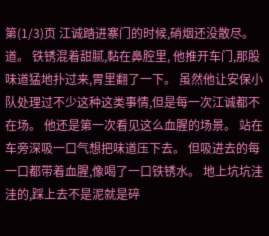第(1/3)页 江诚踏进寨门的时候,硝烟还没散尽。道。 铁锈混着甜腻,黏在鼻腔里, 他推开车门,那股味道猛地扑过来,胃里翻了一下。 虽然他让安保小队处理过不少这种这类事情,但是每一次江诚都不在场。 他还是第一次看见这么血腥的场景。 站在车旁深吸一口气想把味道压下去。 但吸进去的每一口都带着血腥,像喝了一口铁锈水。 地上坑坑洼洼的,踩上去不是泥就是碎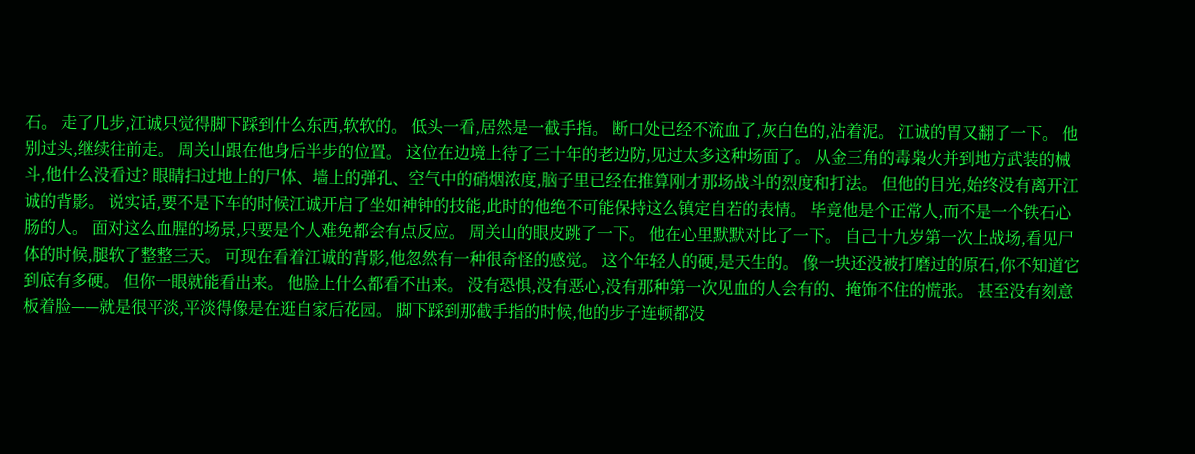石。 走了几步,江诚只觉得脚下踩到什么东西,软软的。 低头一看,居然是一截手指。 断口处已经不流血了,灰白色的,沾着泥。 江诚的胃又翻了一下。 他别过头,继续往前走。 周关山跟在他身后半步的位置。 这位在边境上待了三十年的老边防,见过太多这种场面了。 从金三角的毒枭火并到地方武装的械斗,他什么没看过? 眼睛扫过地上的尸体、墙上的弹孔、空气中的硝烟浓度,脑子里已经在推算刚才那场战斗的烈度和打法。 但他的目光,始终没有离开江诚的背影。 说实话,要不是下车的时候江诚开启了坐如神钟的技能,此时的他绝不可能保持这么镇定自若的表情。 毕竟他是个正常人,而不是一个铁石心肠的人。 面对这么血腥的场景,只要是个人难免都会有点反应。 周关山的眼皮跳了一下。 他在心里默默对比了一下。 自己十九岁第一次上战场,看见尸体的时候,腿软了整整三天。 可现在看着江诚的背影,他忽然有一种很奇怪的感觉。 这个年轻人的硬,是天生的。 像一块还没被打磨过的原石,你不知道它到底有多硬。 但你一眼就能看出来。 他脸上什么都看不出来。 没有恐惧,没有恶心,没有那种第一次见血的人会有的、掩饰不住的慌张。 甚至没有刻意板着脸——就是很平淡,平淡得像是在逛自家后花园。 脚下踩到那截手指的时候,他的步子连顿都没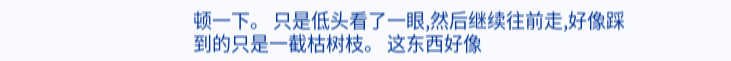顿一下。 只是低头看了一眼,然后继续往前走,好像踩到的只是一截枯树枝。 这东西好像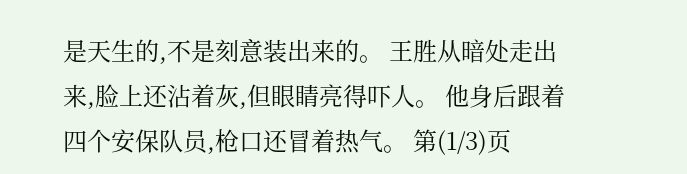是天生的,不是刻意装出来的。 王胜从暗处走出来,脸上还沾着灰,但眼睛亮得吓人。 他身后跟着四个安保队员,枪口还冒着热气。 第(1/3)页